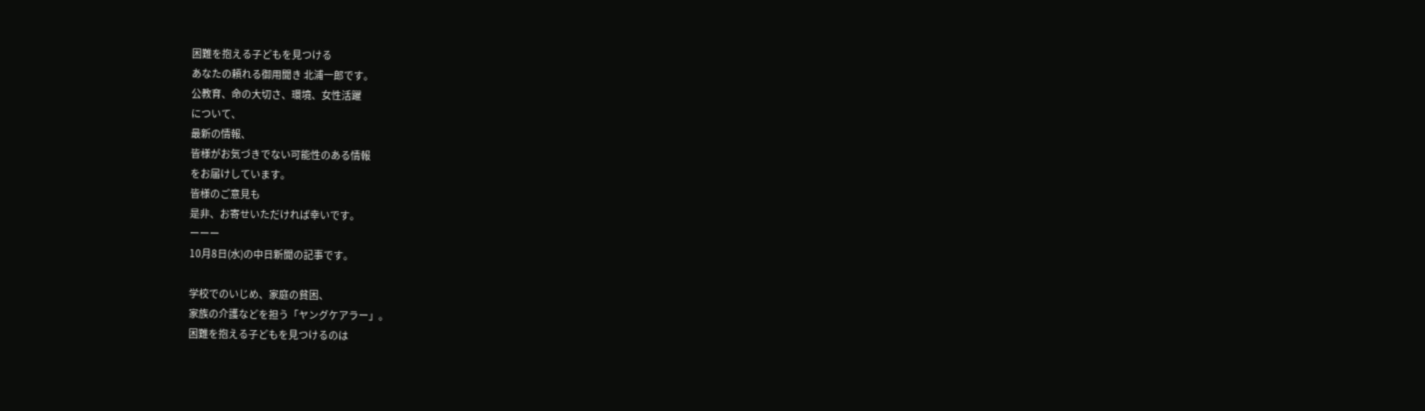困難を抱える子どもを見つける
あなたの頼れる御用聞き 北浦一郎です。
公教育、命の大切さ、環境、女性活躍
について、
最新の情報、
皆様がお気づきでない可能性のある情報
をお届けしています。
皆様のご意見も
是非、お寄せいただければ幸いです。
ーーー
10月8日(水)の中日新聞の記事です。

学校でのいじめ、家庭の貧困、
家族の介護などを担う「ヤングケアラー」。
困難を抱える子どもを見つけるのは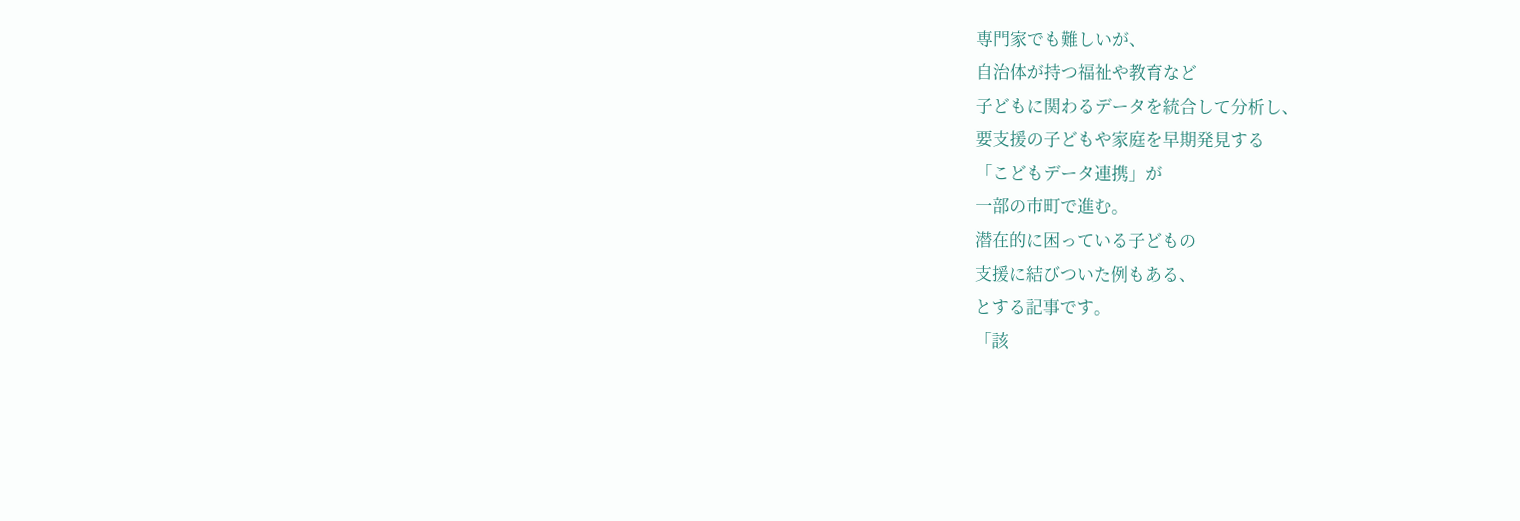専門家でも難しいが、
自治体が持つ福祉や教育など
子どもに関わるデータを統合して分析し、
要支援の子どもや家庭を早期発見する
「こどもデータ連携」が
一部の市町で進む。
潜在的に困っている子どもの
支援に結びついた例もある、
とする記事です。
「該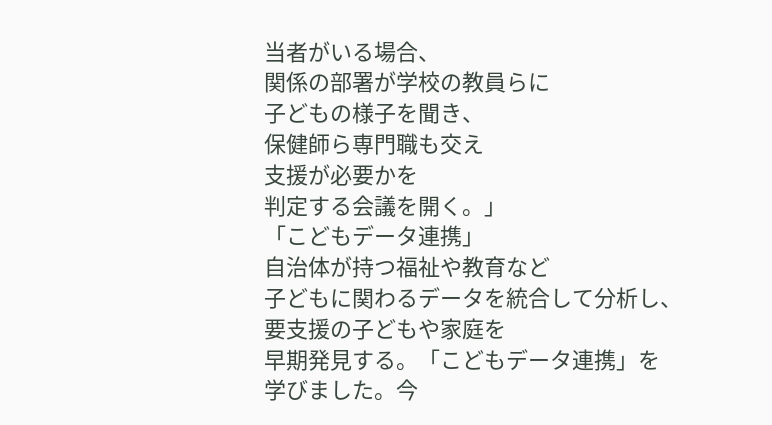当者がいる場合、
関係の部署が学校の教員らに
子どもの様子を聞き、
保健師ら専門職も交え
支援が必要かを
判定する会議を開く。」
「こどもデータ連携」
自治体が持つ福祉や教育など
子どもに関わるデータを統合して分析し、
要支援の子どもや家庭を
早期発見する。「こどもデータ連携」を
学びました。今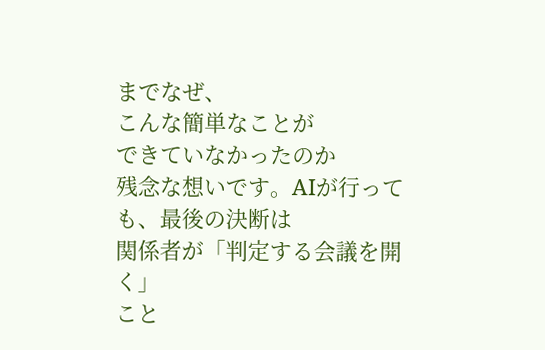までなぜ、
こんな簡単なことが
できていなかったのか
残念な想いです。AIが行っても、最後の決断は
関係者が「判定する会議を開く」
こと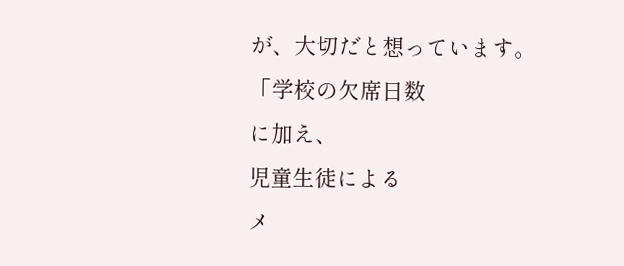が、大切だと想っています。
「学校の欠席日数
に加え、
児童生徒による
メ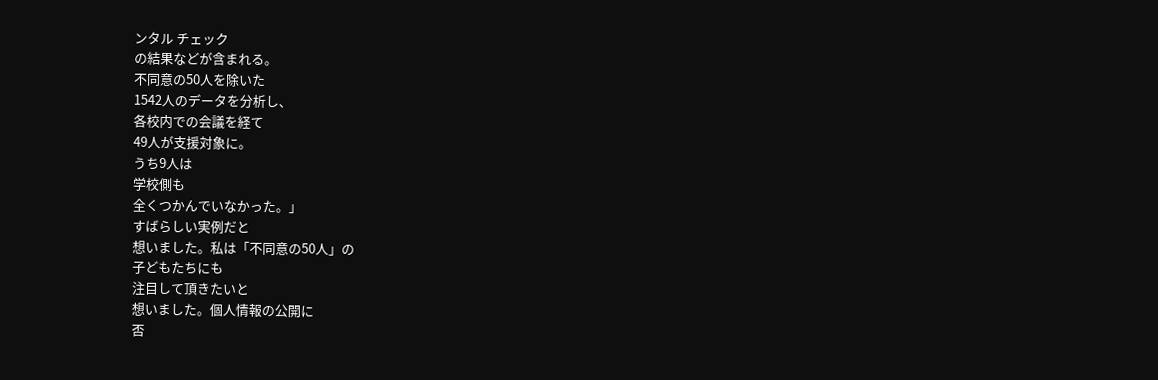ンタル チェック
の結果などが含まれる。
不同意の50人を除いた
1542人のデータを分析し、
各校内での会議を経て
49人が支援対象に。
うち9人は
学校側も
全くつかんでいなかった。」
すばらしい実例だと
想いました。私は「不同意の50人」の
子どもたちにも
注目して頂きたいと
想いました。個人情報の公開に
否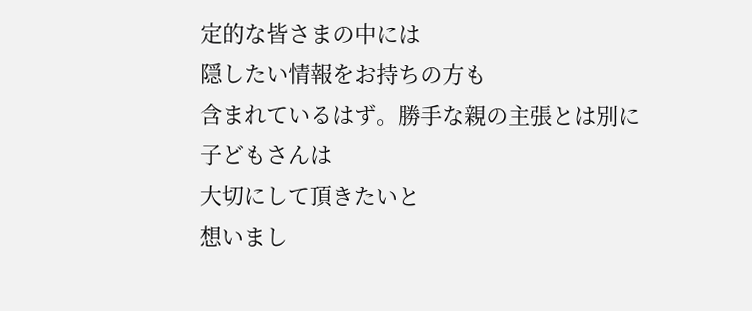定的な皆さまの中には
隠したい情報をお持ちの方も
含まれているはず。勝手な親の主張とは別に
子どもさんは
大切にして頂きたいと
想いまし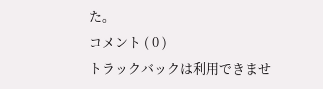た。
コメント ( 0 )
トラックバックは利用できませ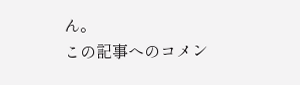ん。
この記事へのコメン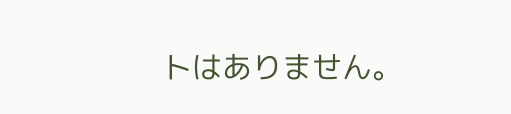トはありません。